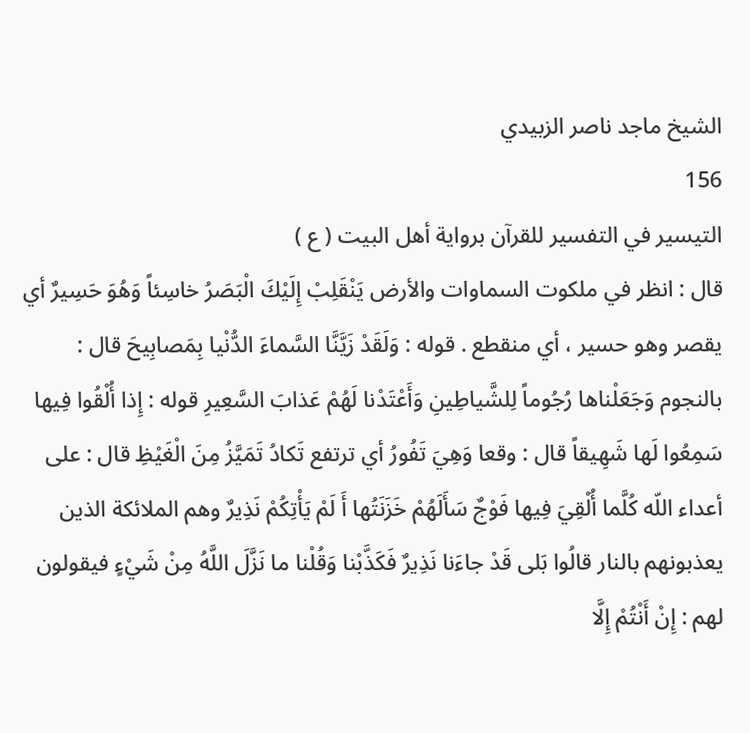الشيخ ماجد ناصر الزبيدي
156
التيسير في التفسير للقرآن برواية أهل البيت ( ع )
قال : انظر في ملكوت السماوات والأرض يَنْقَلِبْ إِلَيْكَ الْبَصَرُ خاسِئاً وَهُوَ حَسِيرٌ أي يقصر وهو حسير ، أي منقطع . قوله : وَلَقَدْ زَيَّنَّا السَّماءَ الدُّنْيا بِمَصابِيحَ قال : بالنجوم وَجَعَلْناها رُجُوماً لِلشَّياطِينِ وَأَعْتَدْنا لَهُمْ عَذابَ السَّعِيرِ قوله : إِذا أُلْقُوا فِيها سَمِعُوا لَها شَهِيقاً قال : وقعا وَهِيَ تَفُورُ أي ترتفع تَكادُ تَمَيَّزُ مِنَ الْغَيْظِ قال : على أعداء اللّه كُلَّما أُلْقِيَ فِيها فَوْجٌ سَأَلَهُمْ خَزَنَتُها أَ لَمْ يَأْتِكُمْ نَذِيرٌ وهم الملائكة الذين يعذبونهم بالنار قالُوا بَلى قَدْ جاءَنا نَذِيرٌ فَكَذَّبْنا وَقُلْنا ما نَزَّلَ اللَّهُ مِنْ شَيْءٍ فيقولون لهم : إِنْ أَنْتُمْ إِلَّا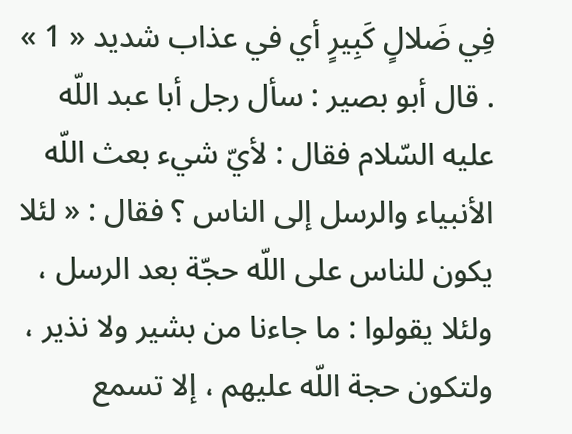فِي ضَلالٍ كَبِيرٍ أي في عذاب شديد « 1 » . قال أبو بصير : سأل رجل أبا عبد اللّه عليه السّلام فقال : لأيّ شيء بعث اللّه الأنبياء والرسل إلى الناس ؟ فقال : « لئلا يكون للناس على اللّه حجّة بعد الرسل ، ولئلا يقولوا : ما جاءنا من بشير ولا نذير ، ولتكون حجة اللّه عليهم ، إلا تسمع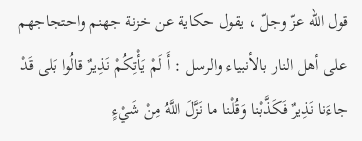قول اللّه عزّ وجلّ ، يقول حكاية عن خزنة جهنم واحتجاجهم على أهل النار بالأنبياء والرسل : أَ لَمْ يَأْتِكُمْ نَذِيرٌ قالُوا بَلى قَدْ جاءَنا نَذِيرٌ فَكَذَّبْنا وَقُلْنا ما نَزَّلَ اللَّهُ مِنْ شَيْءٍ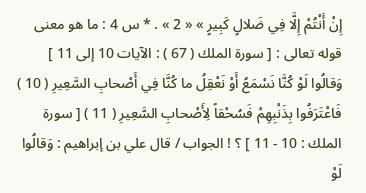إِنْ أَنْتُمْ إِلَّا فِي ضَلالٍ كَبِيرٍ » « 2 » . * س 4 : ما هو معنى قوله تعالى : [ سورة الملك ( 67 ) : الآيات 10 إلى 11 ] وَقالُوا لَوْ كُنَّا نَسْمَعُ أَوْ نَعْقِلُ ما كُنَّا فِي أَصْحابِ السَّعِيرِ ( 10 ) فَاعْتَرَفُوا بِذَنْبِهِمْ فَسُحْقاً لِأَصْحابِ السَّعِيرِ ( 11 ) [ سورة الملك : 10 - 11 ] ؟ ! الجواب / قال علي بن إبراهيم : وَقالُوا لَوْ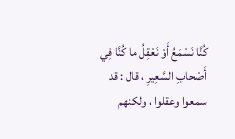كُنَّا نَسْمَعُ أَوْ نَعْقِلُ ما كُنَّا فِي أَصْحابِ السَّعِيرِ ، قال : قد سمعوا وعقلوا ، ولكنهم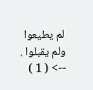لم يطيعوا ولم يقبلوا .
--> ( 1 )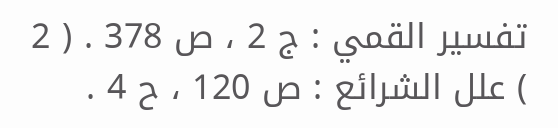تفسير القمي : ج 2 ، ص 378 . ( 2 ) علل الشرائع : ص 120 ، ح 4 .